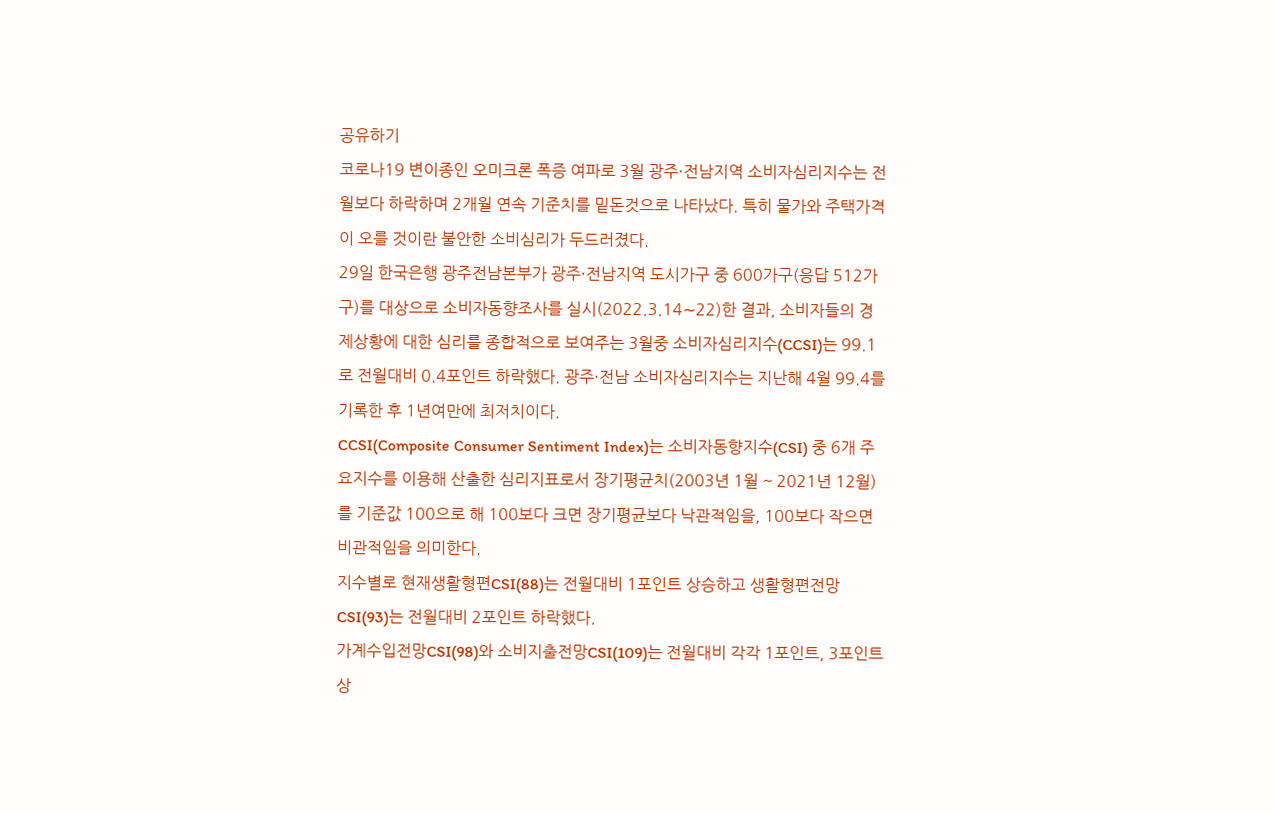공유하기
코로나19 변이종인 오미크론 폭증 여파로 3월 광주·전남지역 소비자심리지수는 전월보다 하락하며 2개월 연속 기준치를 밑돈것으로 나타났다. 특히 물가와 주택가격이 오를 것이란 불안한 소비심리가 두드러졌다.
29일 한국은행 광주전남본부가 광주·전남지역 도시가구 중 600가구(응답 512가구)를 대상으로 소비자동향조사를 실시(2022.3.14∼22)한 결과, 소비자들의 경제상황에 대한 심리를 종합적으로 보여주는 3월중 소비자심리지수(CCSI)는 99.1로 전월대비 0.4포인트 하락했다. 광주·전남 소비자심리지수는 지난해 4월 99.4를 기록한 후 1년여만에 최저치이다.
CCSI(Composite Consumer Sentiment Index)는 소비자동향지수(CSI) 중 6개 주요지수를 이용해 산출한 심리지표로서 장기평균치(2003년 1월 ~ 2021년 12월)를 기준값 100으로 해 100보다 크면 장기평균보다 낙관적임을, 100보다 작으면 비관적임을 의미한다.
지수별로 현재생활형편CSI(88)는 전월대비 1포인트 상승하고 생활형편전망CSI(93)는 전월대비 2포인트 하락했다.
가계수입전망CSI(98)와 소비지출전망CSI(109)는 전월대비 각각 1포인트, 3포인트 상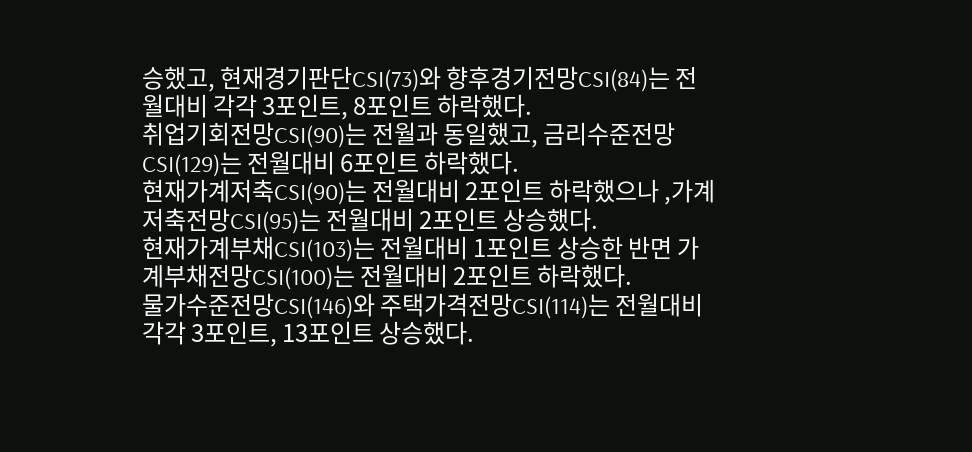승했고, 현재경기판단CSI(73)와 향후경기전망CSI(84)는 전월대비 각각 3포인트, 8포인트 하락했다.
취업기회전망CSI(90)는 전월과 동일했고, 금리수준전망CSI(129)는 전월대비 6포인트 하락했다.
현재가계저축CSI(90)는 전월대비 2포인트 하락했으나 ,가계저축전망CSI(95)는 전월대비 2포인트 상승했다.
현재가계부채CSI(103)는 전월대비 1포인트 상승한 반면 가계부채전망CSI(100)는 전월대비 2포인트 하락했다.
물가수준전망CSI(146)와 주택가격전망CSI(114)는 전월대비 각각 3포인트, 13포인트 상승했다.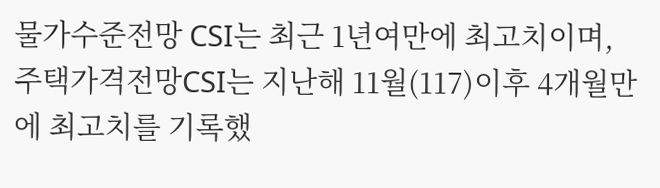물가수준전망 CSI는 최근 1년여만에 최고치이며, 주택가격전망CSI는 지난해 11월(117)이후 4개월만에 최고치를 기록했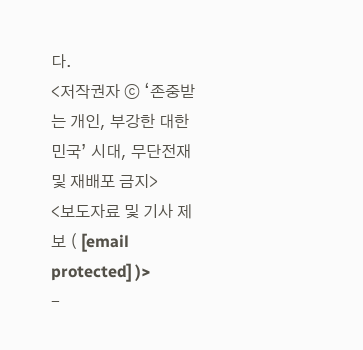다.
<저작권자 ⓒ ‘존중받는 개인, 부강한 대한민국’ 시대, 무단전재 및 재배포 금지>
<보도자료 및 기사 제보 ( [email protected] )>
-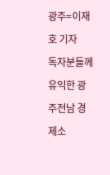광주=이재호 기자
독자분들께 유익한 광주전남 경제소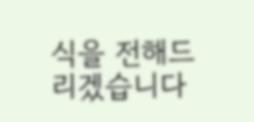식을 전해드리겠습니다